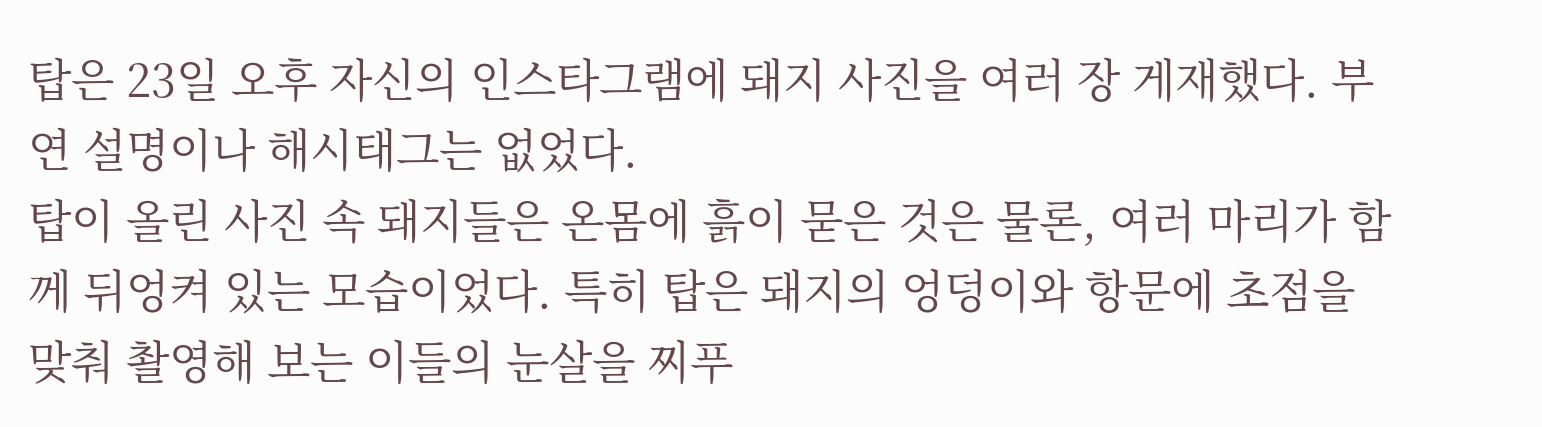탑은 23일 오후 자신의 인스타그램에 돼지 사진을 여러 장 게재했다. 부연 설명이나 해시태그는 없었다.
탑이 올린 사진 속 돼지들은 온몸에 흙이 묻은 것은 물론, 여러 마리가 함께 뒤엉켜 있는 모습이었다. 특히 탑은 돼지의 엉덩이와 항문에 초점을 맞춰 촬영해 보는 이들의 눈살을 찌푸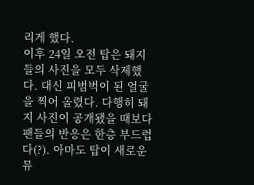리게 했다.
이후 24일 오전 탑은 돼지들의 사진을 모두 삭제했다. 대신 피범벅이 된 얼굴을 찍어 올렸다. 다행히 돼지 사진이 공개됐을 때보다 팬들의 반응은 한층 부드럽다(?). 아마도 탑이 새로운 뮤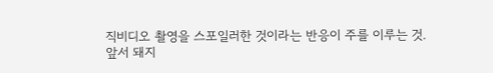직비디오 촬영을 스포일러한 것이라는 반응이 주를 이루는 것.
앞서 돼지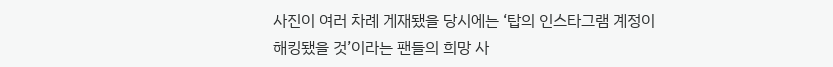사진이 여러 차례 게재됐을 당시에는 ‘탑의 인스타그램 계정이 해킹됐을 것’이라는 팬들의 희망 사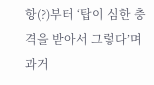항(?)부터 ‘탑이 심한 충격을 받아서 그렇다’며 과거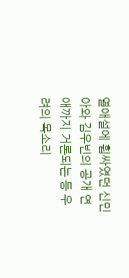열애설에 휩싸였던 신민아와 김우빈의 공개 연애까지 거론되는 등 우려의 목소리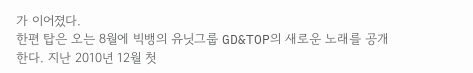가 이어졌다.
한편 탑은 오는 8월에 빅뱅의 유닛그룹 GD&TOP의 새로운 노래를 공개한다. 지난 2010년 12월 첫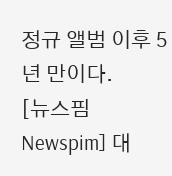정규 앨범 이후 5년 만이다.
[뉴스핌 Newspim] 대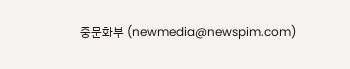중문화부 (newmedia@newspim.com)